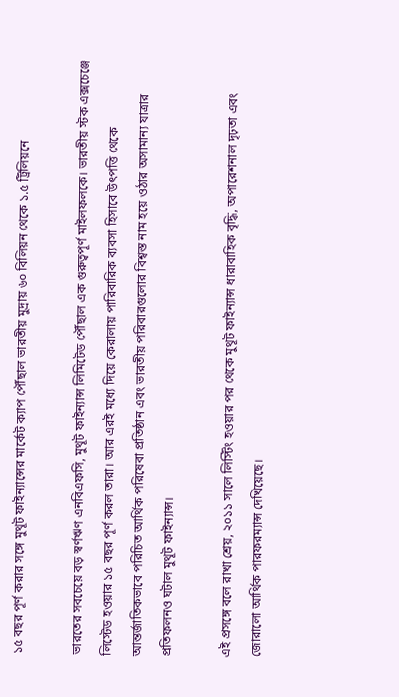১৫ বছর পূর্ণ করার সঙ্গে মুথূট ফাইন্যান্সের মার্কেট ক্যাপ পৌঁছাল ভারতীয় মুদ্রায় ৬০ বিলিয়ন থেকে ১.৫ ট্রিলিয়নে

ভারতের সবচেয়ে বড় স্বর্ণঋণ এনবিএফসি, মুথূট ফাইন্যান্স লিমিটেড পৌঁছাল এক গুরুত্বপূর্ণ মাইলফলকে। ভারতীয় স্টক এক্সচেঞ্জে লিস্টেড হওয়ার ১৫ বছর পূর্ণ করল তারা। আর এরই মধ্যে দিয়ে কেরালায় পারিবারিক ব্যবসা হিসাবে উৎপত্তি থেকে আন্তর্জাতিকভাবে পরিচিত আর্থিক পরিষেবা প্রতিষ্ঠান এবং ভারতীয় পরিবারগুলোর বিশ্বস্ত নাম হয়ে ওঠার অসামান্য যাত্রার প্রতিফলনও ঘটাল মুথূট ফাইন্যান্স।

এই প্রসঙ্গে বলে রাখা শ্রেয়, ২০১১ সালে লিস্টিং হওয়ার পর থেকে মুথূট ফাইন্যান্স ধারাবাহিক বৃদ্ধি, অপারেশনাল দৃঢ়তা এবং জোরালো আর্থিক পারফরম্যান্স দেখিয়েছে।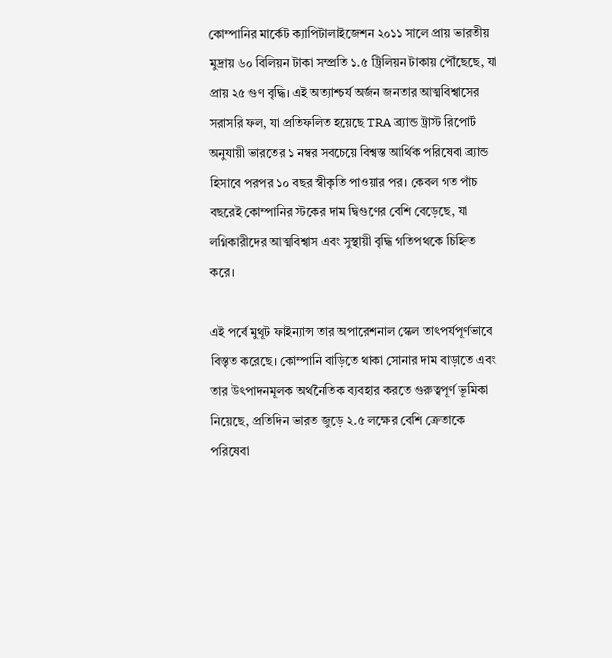কোম্পানির মার্কেট ক্যাপিটালাইজেশন ২০১১ সালে প্রায় ভারতীয় মুদ্রায় ৬০ বিলিয়ন টাকা সম্প্রতি ১.৫ ট্রিলিয়ন টাকায় পৌঁছেছে, যা প্রায় ২৫ গুণ বৃদ্ধি। এই অত্যাশ্চর্য অর্জন জনতার আত্মবিশ্বাসের সরাসরি ফল, যা প্রতিফলিত হয়েছে TRA ব্র্যান্ড ট্রাস্ট রিপোর্ট অনুযায়ী ভারতের ১ নম্বর সবচেয়ে বিশ্বস্ত আর্থিক পরিষেবা ব্র্যান্ড হিসাবে পরপর ১০ বছর স্বীকৃতি পাওয়ার পর। কেবল গত পাঁচ বছরেই কোম্পানির স্টকের দাম দ্বিগুণের বেশি বেড়েছে, যা লগ্নিকারীদের আত্মবিশ্বাস এবং সুস্থায়ী বৃদ্ধি গতিপথকে চিহ্নিত করে।

এই পর্বে মুথূট ফাইন্যান্স তার অপারেশনাল স্কেল তাৎপর্যপূর্ণভাবে বিস্তৃত করেছে। কোম্পানি বাড়িতে থাকা সোনার দাম বাড়াতে এবং তার উৎপাদনমূলক অর্থনৈতিক ব্যবহার করতে গুরুত্বপূর্ণ ভূমিকা নিয়েছে, প্রতিদিন ভারত জুড়ে ২.৫ লক্ষের বেশি ক্রেতাকে পরিষেবা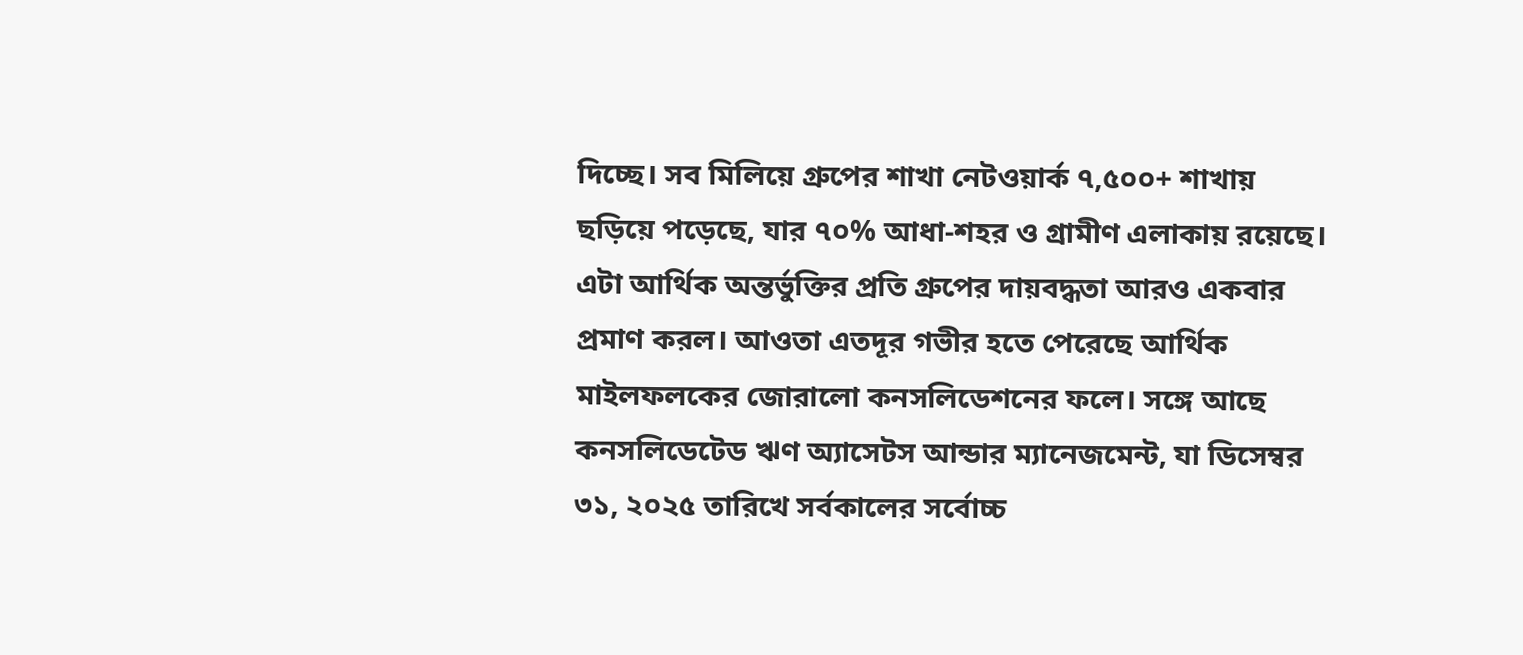দিচ্ছে। সব মিলিয়ে গ্রুপের শাখা নেটওয়ার্ক ৭,৫০০+ শাখায় ছড়িয়ে পড়েছে, যার ৭০% আধা-শহর ও গ্রামীণ এলাকায় রয়েছে। এটা আর্থিক অন্তর্ভুক্তির প্রতি গ্রুপের দায়বদ্ধতা আরও একবার প্রমাণ করল। আওতা এতদূর গভীর হতে পেরেছে আর্থিক মাইলফলকের জোরালো কনসলিডেশনের ফলে। সঙ্গে আছে কনসলিডেটেড ঋণ অ্যাসেটস আন্ডার ম্যানেজমেন্ট, যা ডিসেম্বর ৩১, ২০২৫ তারিখে সর্বকালের সর্বোচ্চ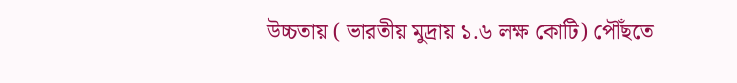উচ্চতায় ( ভারতীয় মুদ্রায় ১.৬ লক্ষ কোটি) পৌঁছতে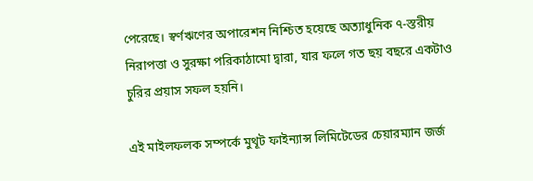পেরেছে। স্বর্ণঋণের অপারেশন নিশ্চিত হয়েছে অত্যাধুনিক ৭-স্তরীয় নিরাপত্তা ও সুরক্ষা পরিকাঠামো দ্বারা, যার ফলে গত ছয় বছরে একটাও চুরির প্রয়াস সফল হয়নি।

এই মাইলফলক সম্পর্কে মুথূট ফাইন্যান্স লিমিটেডের চেয়ারম্যান জর্জ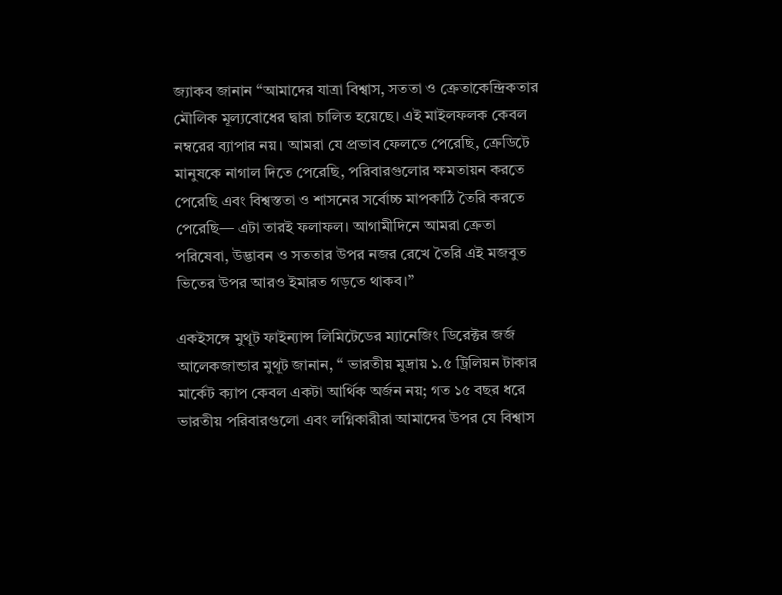জ্যাকব জানান “আমাদের যাত্রা বিশ্বাস, সততা ও ক্রেতাকেন্দ্রিকতার মৌলিক মূল্যবোধের দ্বারা চালিত হয়েছে। এই মাইলফলক কেবল নম্বরের ব্যাপার নয়। আমরা যে প্রভাব ফেলতে পেরেছি, ক্রেডিটে মানুষকে নাগাল দিতে পেরেছি, পরিবারগুলোর ক্ষমতায়ন করতে পেরেছি এবং বিশ্বস্ততা ও শাসনের সর্বোচ্চ মাপকাঠি তৈরি করতে পেরেছি— এটা তারই ফলাফল। আগামীদিনে আমরা ক্রেতা পরিষেবা, উদ্ভাবন ও সততার উপর নজর রেখে তৈরি এই মজবুত ভিতের উপর আরও ইমারত গড়তে থাকব।”

একইসঙ্গে মুথূট ফাইন্যান্স লিমিটেডের ম্যানেজিং ডিরেক্টর জর্জ আলেকজান্ডার মুথূট জানান, “ ভারতীয় মুদ্রায় ১.৫ ট্রিলিয়ন টাকার মার্কেট ক্যাপ কেবল একটা আর্থিক অর্জন নয়; গত ১৫ বছর ধরে ভারতীয় পরিবারগুলো এবং লগ্নিকারীরা আমাদের উপর যে বিশ্বাস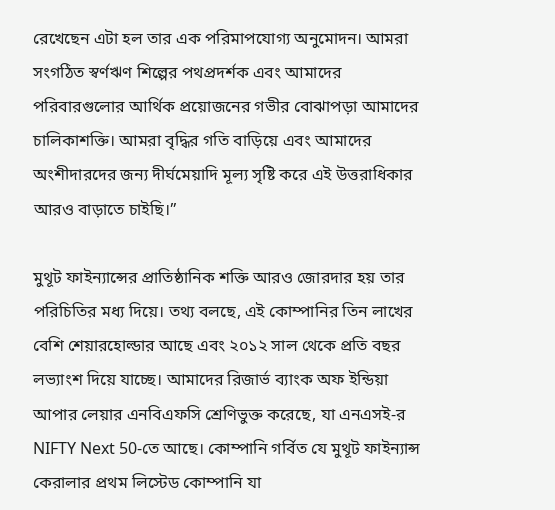রেখেছেন এটা হল তার এক পরিমাপযোগ্য অনুমোদন। আমরা সংগঠিত স্বর্ণঋণ শিল্পের পথপ্রদর্শক এবং আমাদের পরিবারগুলোর আর্থিক প্রয়োজনের গভীর বোঝাপড়া আমাদের চালিকাশক্তি। আমরা বৃদ্ধির গতি বাড়িয়ে এবং আমাদের অংশীদারদের জন্য দীর্ঘমেয়াদি মূল্য সৃষ্টি করে এই উত্তরাধিকার আরও বাড়াতে চাইছি।”

মুথূট ফাইন্যান্সের প্রাতিষ্ঠানিক শক্তি আরও জোরদার হয় তার পরিচিতির মধ্য দিয়ে। তথ্য বলছে, এই কোম্পানির তিন লাখের বেশি শেয়ারহোল্ডার আছে এবং ২০১২ সাল থেকে প্রতি বছর লভ্যাংশ দিয়ে যাচ্ছে। আমাদের রিজার্ভ ব্যাংক অফ ইন্ডিয়া আপার লেয়ার এনবিএফসি শ্রেণিভুক্ত করেছে, যা এনএসই-র NIFTY Next 50-তে আছে। কোম্পানি গর্বিত যে মুথূট ফাইন্যান্স কেরালার প্রথম লিস্টেড কোম্পানি যা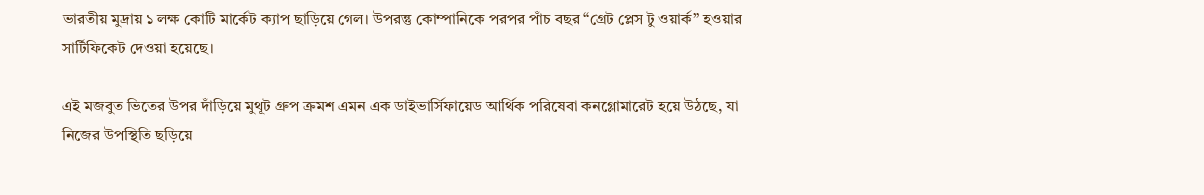ভারতীয় মুদ্রায় ১ লক্ষ কোটি মার্কেট ক্যাপ ছাড়িয়ে গেল। উপরন্তু কোম্পানিকে পরপর পাঁচ বছর “গ্রেট প্লেস টু ওয়ার্ক” হওয়ার সার্টিফিকেট দেওয়া হয়েছে।

এই মজবুত ভিতের উপর দাঁড়িয়ে মুথূট গ্রুপ ক্রমশ এমন এক ডাইভার্সিফায়েড আর্থিক পরিষেবা কনগ্লোমারেট হয়ে উঠছে, যা নিজের উপস্থিতি ছড়িয়ে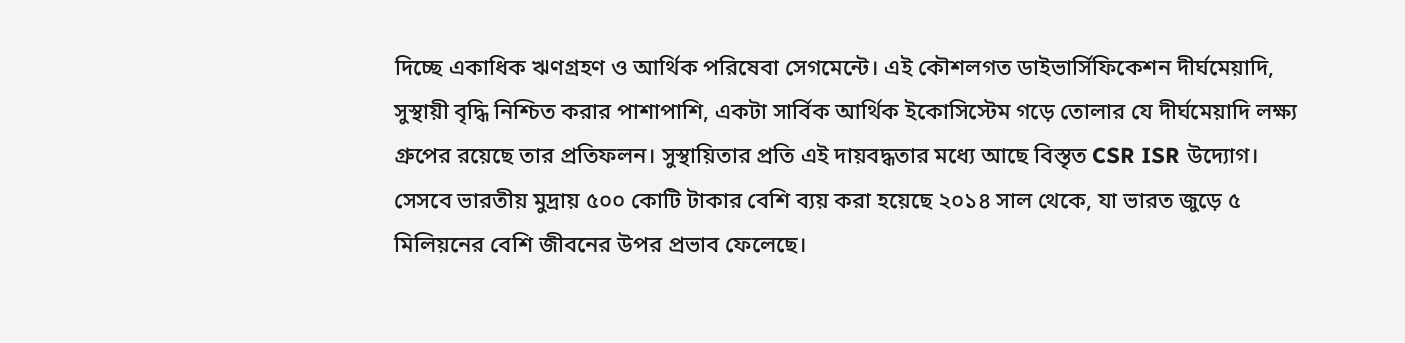দিচ্ছে একাধিক ঋণগ্রহণ ও আর্থিক পরিষেবা সেগমেন্টে। এই কৌশলগত ডাইভার্সিফিকেশন দীর্ঘমেয়াদি, সুস্থায়ী বৃদ্ধি নিশ্চিত করার পাশাপাশি, একটা সার্বিক আর্থিক ইকোসিস্টেম গড়ে তোলার যে দীর্ঘমেয়াদি লক্ষ্য গ্রুপের রয়েছে তার প্রতিফলন। সুস্থায়িতার প্রতি এই দায়বদ্ধতার মধ্যে আছে বিস্তৃত CSR ISR উদ্যোগ। সেসবে ভারতীয় মুদ্রায় ৫০০ কোটি টাকার বেশি ব্যয় করা হয়েছে ২০১৪ সাল থেকে, যা ভারত জুড়ে ৫ মিলিয়নের বেশি জীবনের উপর প্রভাব ফেলেছে।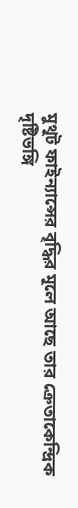মুথূট ফাইন্যান্সের বৃদ্ধির মূলে আছে তার ক্রেতাকেন্দ্রিক দৃষ্টিভঙ্গি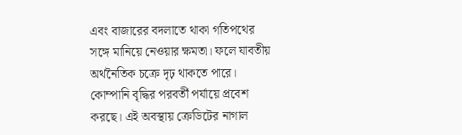এবং বাজারের বদলাতে থাকা গতিপথের সঙ্গে মানিয়ে নেওয়ার ক্ষমতা। ফলে যাবতীয় অর্থনৈতিক চক্রে দৃঢ় থাকতে পারে। কোম্পানি বৃদ্ধির পরবর্তী পর্যায়ে প্রবেশ করছে। এই অবস্থায় ক্রেডিটের নাগাল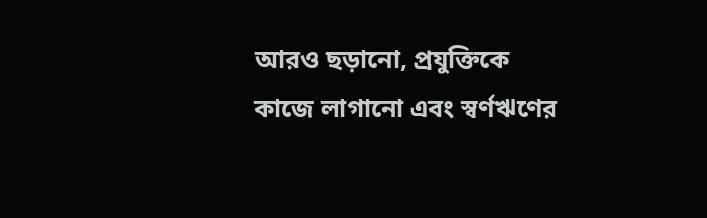আরও ছড়ানো, প্রযুক্তিকে কাজে লাগানো এবং স্বর্ণঋণের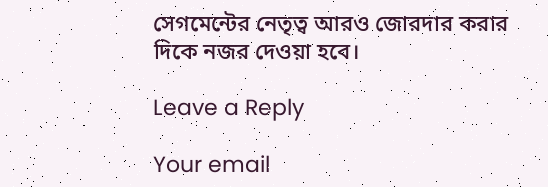সেগমেন্টের নেতৃত্ব আরও জোরদার করার দিকে নজর দেওয়া হবে।

Leave a Reply

Your email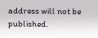address will not be published.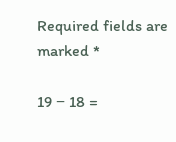Required fields are marked *

19 − 18 =